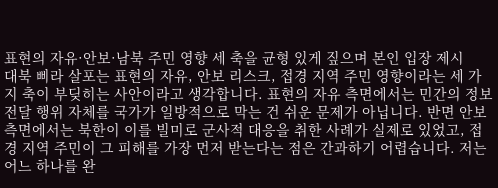표현의 자유·안보·남북 주민 영향 세 축을 균형 있게 짚으며 본인 입장 제시
대북 삐라 살포는 표현의 자유, 안보 리스크, 접경 지역 주민 영향이라는 세 가지 축이 부딪히는 사안이라고 생각합니다. 표현의 자유 측면에서는 민간의 정보 전달 행위 자체를 국가가 일방적으로 막는 건 쉬운 문제가 아닙니다. 반면 안보 측면에서는 북한이 이를 빌미로 군사적 대응을 취한 사례가 실제로 있었고, 접경 지역 주민이 그 피해를 가장 먼저 받는다는 점은 간과하기 어렵습니다. 저는 어느 하나를 완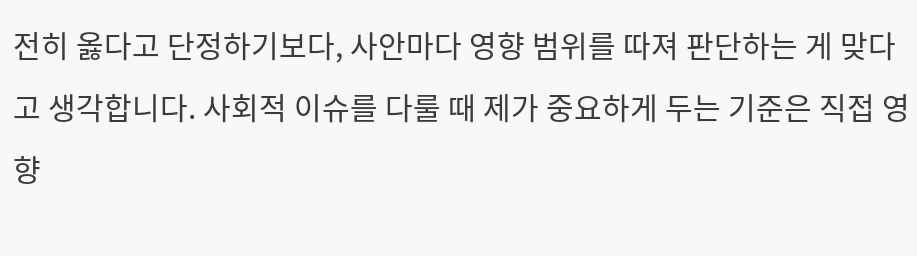전히 옳다고 단정하기보다, 사안마다 영향 범위를 따져 판단하는 게 맞다고 생각합니다. 사회적 이슈를 다룰 때 제가 중요하게 두는 기준은 직접 영향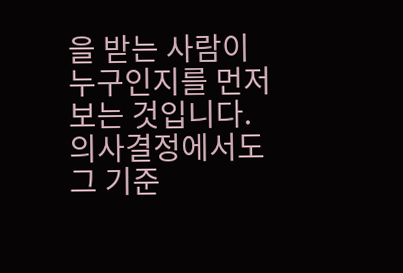을 받는 사람이 누구인지를 먼저 보는 것입니다. 의사결정에서도 그 기준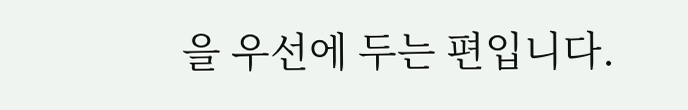을 우선에 두는 편입니다.